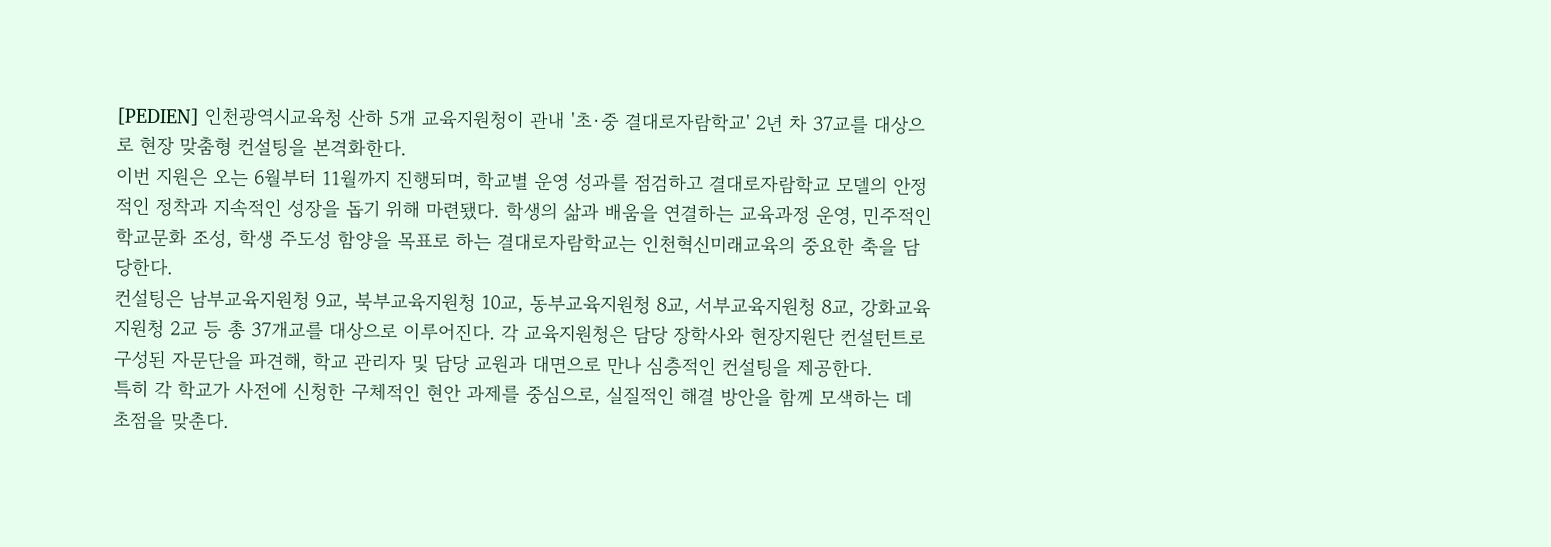[PEDIEN] 인천광역시교육청 산하 5개 교육지원청이 관내 '초·중 결대로자람학교' 2년 차 37교를 대상으로 현장 맞춤형 컨설팅을 본격화한다.
이번 지원은 오는 6월부터 11월까지 진행되며, 학교별 운영 성과를 점검하고 결대로자람학교 모델의 안정적인 정착과 지속적인 성장을 돕기 위해 마련됐다. 학생의 삶과 배움을 연결하는 교육과정 운영, 민주적인 학교문화 조성, 학생 주도성 함양을 목표로 하는 결대로자람학교는 인천혁신미래교육의 중요한 축을 담당한다.
컨설팅은 남부교육지원청 9교, 북부교육지원청 10교, 동부교육지원청 8교, 서부교육지원청 8교, 강화교육지원청 2교 등 총 37개교를 대상으로 이루어진다. 각 교육지원청은 담당 장학사와 현장지원단 컨설턴트로 구성된 자문단을 파견해, 학교 관리자 및 담당 교원과 대면으로 만나 심층적인 컨설팅을 제공한다.
특히 각 학교가 사전에 신청한 구체적인 현안 과제를 중심으로, 실질적인 해결 방안을 함께 모색하는 데 초점을 맞춘다.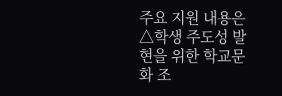주요 지원 내용은 △학생 주도성 발현을 위한 학교문화 조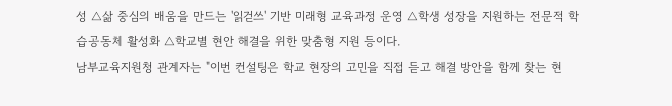성 △삶 중심의 배움을 만드는 '읽걷쓰' 기반 미래형 교육과정 운영 △학생 성장을 지원하는 전문적 학습공동체 활성화 △학교별 현안 해결을 위한 맞춤형 지원 등이다.
남부교육지원청 관계자는 "이번 컨설팅은 학교 현장의 고민을 직접 듣고 해결 방안을 함께 찾는 현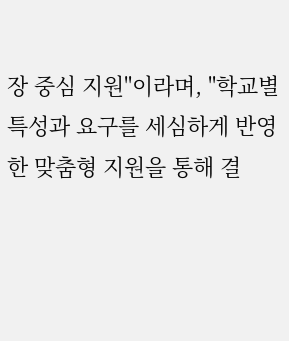장 중심 지원"이라며, "학교별 특성과 요구를 세심하게 반영한 맞춤형 지원을 통해 결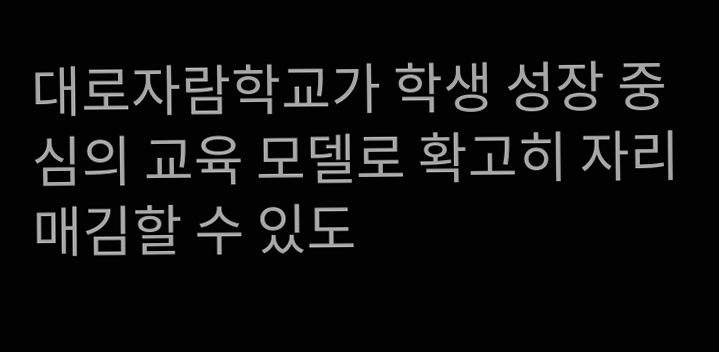대로자람학교가 학생 성장 중심의 교육 모델로 확고히 자리매김할 수 있도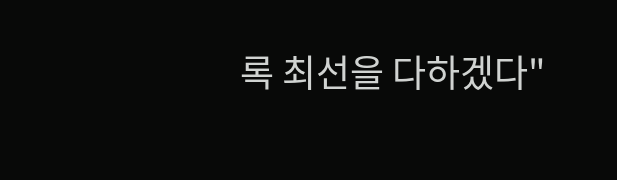록 최선을 다하겠다"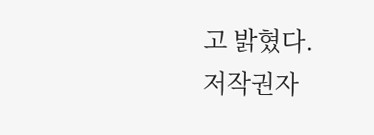고 밝혔다.
저작권자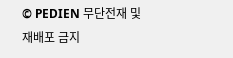© PEDIEN 무단전재 및 재배포 금지